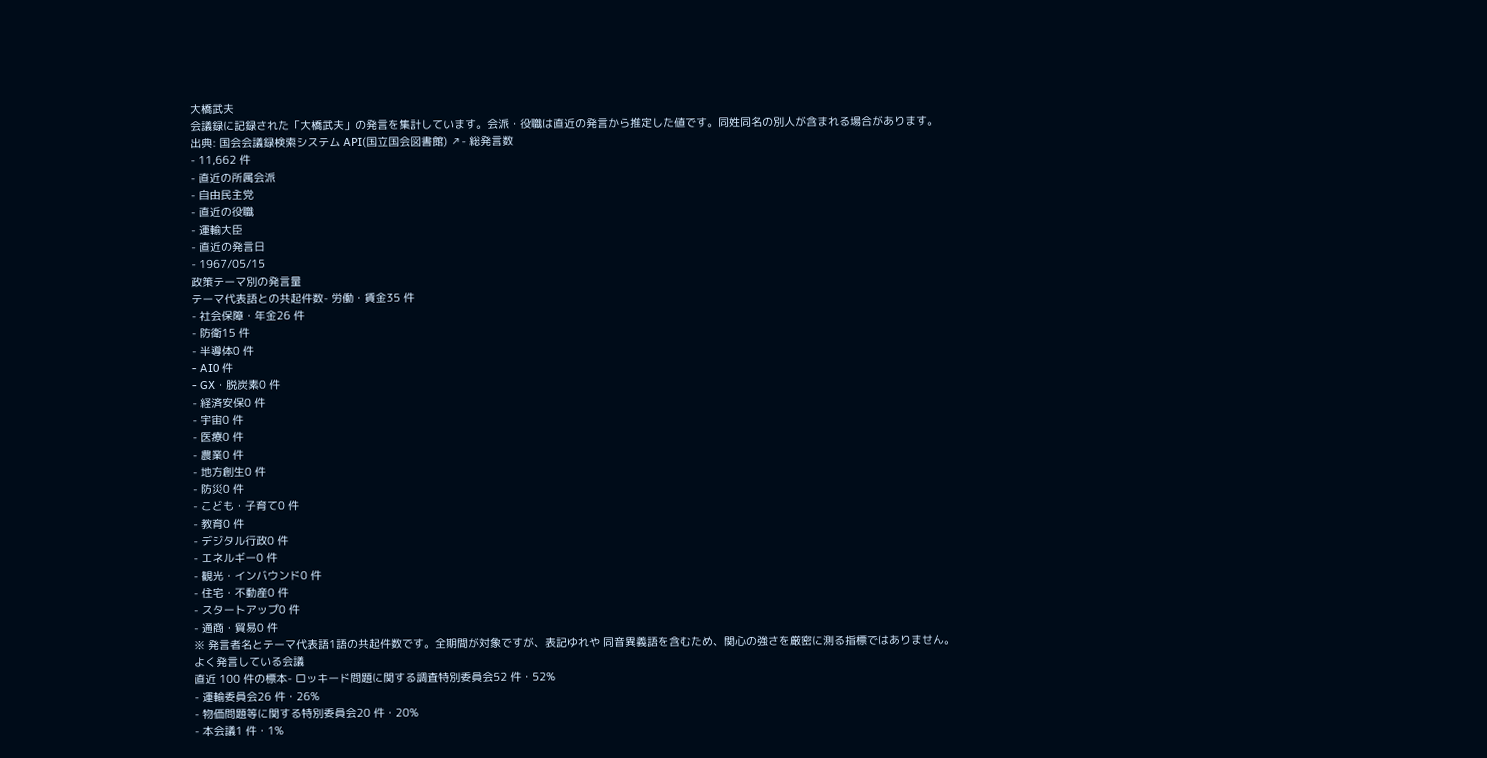大橋武夫
会議録に記録された「大橋武夫」の発言を集計しています。会派・役職は直近の発言から推定した値です。同姓同名の別人が含まれる場合があります。
出典: 国会会議録検索システム API(国立国会図書館) ↗- 総発言数
- 11,662 件
- 直近の所属会派
- 自由民主党
- 直近の役職
- 運輸大臣
- 直近の発言日
- 1967/05/15
政策テーマ別の発言量
テーマ代表語との共起件数- 労働・賃金35 件
- 社会保障・年金26 件
- 防衛15 件
- 半導体0 件
- AI0 件
- GX・脱炭素0 件
- 経済安保0 件
- 宇宙0 件
- 医療0 件
- 農業0 件
- 地方創生0 件
- 防災0 件
- こども・子育て0 件
- 教育0 件
- デジタル行政0 件
- エネルギー0 件
- 観光・インバウンド0 件
- 住宅・不動産0 件
- スタートアップ0 件
- 通商・貿易0 件
※ 発言者名とテーマ代表語1語の共起件数です。全期間が対象ですが、表記ゆれや 同音異義語を含むため、関心の強さを厳密に測る指標ではありません。
よく発言している会議
直近 100 件の標本- ロッキード問題に関する調査特別委員会52 件・52%
- 運輸委員会26 件・26%
- 物価問題等に関する特別委員会20 件・20%
- 本会議1 件・1%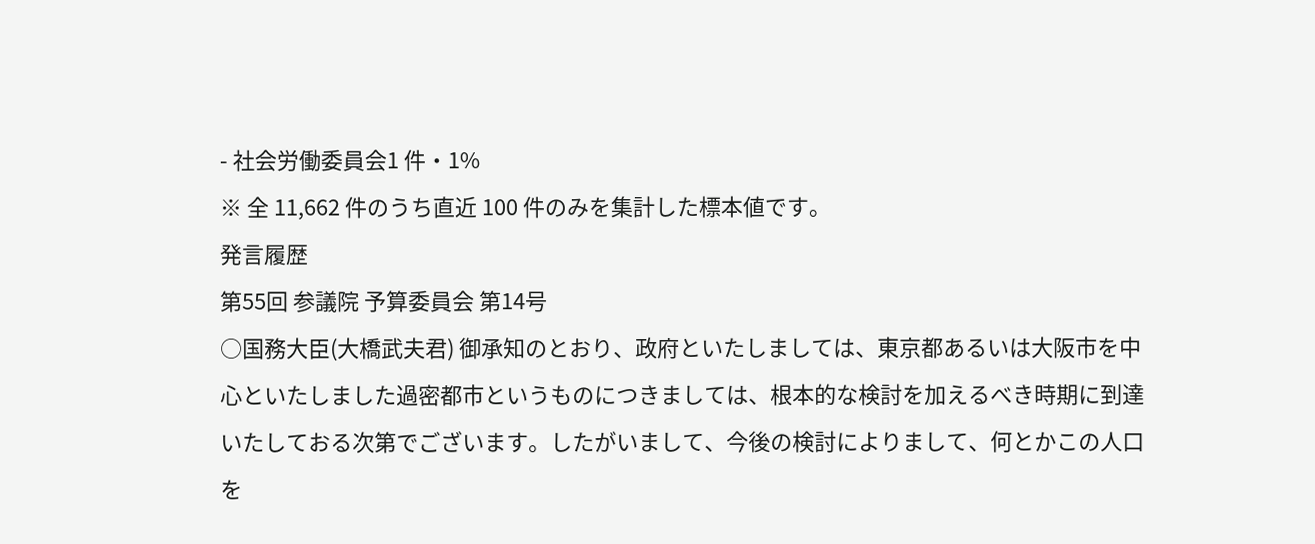- 社会労働委員会1 件・1%
※ 全 11,662 件のうち直近 100 件のみを集計した標本値です。
発言履歴
第55回 参議院 予算委員会 第14号
○国務大臣(大橋武夫君) 御承知のとおり、政府といたしましては、東京都あるいは大阪市を中心といたしました過密都市というものにつきましては、根本的な検討を加えるべき時期に到達いたしておる次第でございます。したがいまして、今後の検討によりまして、何とかこの人口を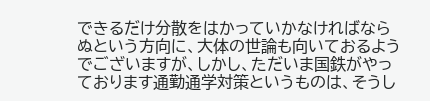できるだけ分散をはかっていかなければならぬという方向に、大体の世論も向いておるようでございますが、しかし、ただいま国鉄がやっております通勤通学対策というものは、そうし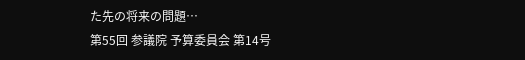た先の将来の問題…
第55回 参議院 予算委員会 第14号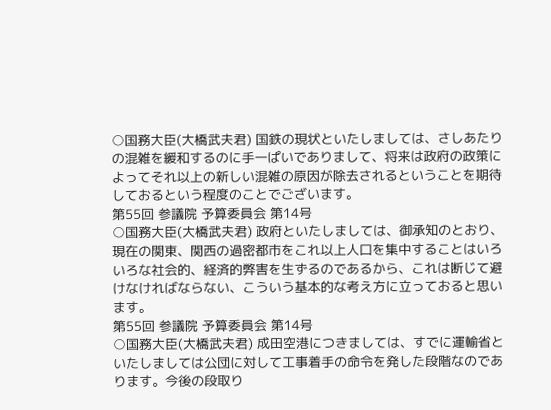○国務大臣(大橋武夫君) 国鉄の現状といたしましては、さしあたりの混雑を緩和するのに手一ぱいでありまして、将来は政府の政策によってそれ以上の新しい混雑の原因が除去されるということを期待しておるという程度のことでございます。
第55回 参議院 予算委員会 第14号
○国務大臣(大橋武夫君) 政府といたしましては、御承知のとおり、現在の関東、関西の過密都市をこれ以上人口を集中することはいろいろな社会的、経済的弊害を生ずるのであるから、これは断じて避けなければならない、こういう基本的な考え方に立っておると思います。
第55回 参議院 予算委員会 第14号
○国務大臣(大橋武夫君) 成田空港につきましては、すでに運輸省といたしましては公団に対して工事着手の命令を発した段階なのであります。今後の段取り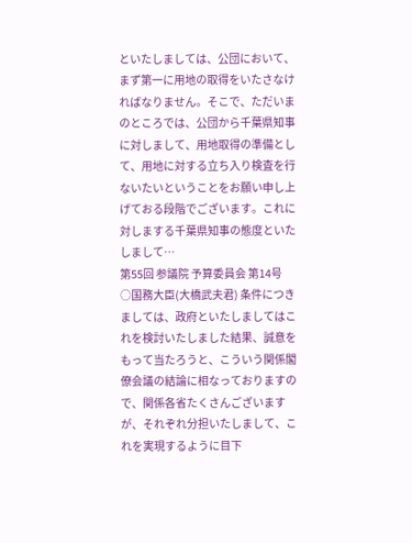といたしましては、公団において、まず第一に用地の取得をいたさなければなりません。そこで、ただいまのところでは、公団から千葉県知事に対しまして、用地取得の準備として、用地に対する立ち入り検査を行ないたいということをお願い申し上げておる段階でございます。これに対しまする千葉県知事の態度といたしまして…
第55回 参議院 予算委員会 第14号
○国務大臣(大橋武夫君) 条件につきましては、政府といたしましてはこれを検討いたしました結果、誠意をもって当たろうと、こういう関係閣僚会議の結論に相なっておりますので、関係各省たくさんございますが、それぞれ分担いたしまして、これを実現するように目下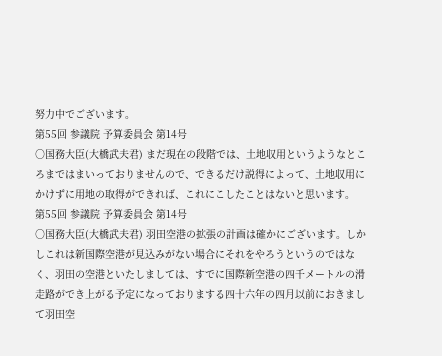努力中でございます。
第55回 参議院 予算委員会 第14号
○国務大臣(大橋武夫君) まだ現在の段階では、土地収用というようなところまではまいっておりませんので、できるだけ説得によって、土地収用にかけずに用地の取得ができれば、これにこしたことはないと思います。
第55回 参議院 予算委員会 第14号
○国務大臣(大橋武夫君) 羽田空港の拡張の計画は確かにございます。しかしこれは新国際空港が見込みがない場合にそれをやろうというのではなく、羽田の空港といたしましては、すでに国際新空港の四千メートルの滑走路ができ上がる予定になっておりまする四十六年の四月以前におきまして羽田空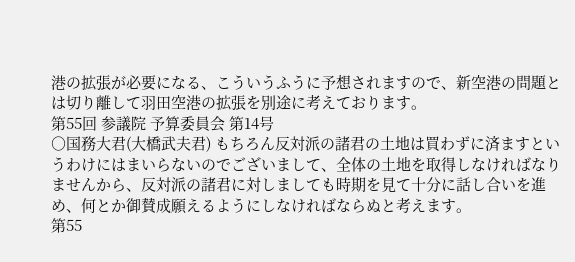港の拡張が必要になる、こういうふうに予想されますので、新空港の問題とは切り離して羽田空港の拡張を別途に考えております。
第55回 参議院 予算委員会 第14号
○国務大君(大橋武夫君) もちろん反対派の諸君の土地は買わずに済ますというわけにはまいらないのでございまして、全体の土地を取得しなければなりませんから、反対派の諸君に対しましても時期を見て十分に話し合いを進め、何とか御賛成願えるようにしなければならぬと考えます。
第55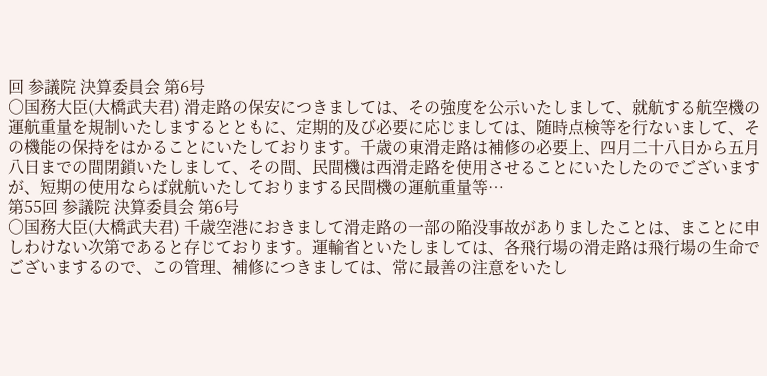回 参議院 決算委員会 第6号
○国務大臣(大橋武夫君) 滑走路の保安につきましては、その強度を公示いたしまして、就航する航空機の運航重量を規制いたしまするとともに、定期的及び必要に応じましては、随時点検等を行ないまして、その機能の保持をはかることにいたしております。千歳の東滑走路は補修の必要上、四月二十八日から五月八日までの間閉鎖いたしまして、その間、民間機は西滑走路を使用させることにいたしたのでございますが、短期の使用ならば就航いたしておりまする民間機の運航重量等…
第55回 参議院 決算委員会 第6号
○国務大臣(大橋武夫君) 千歳空港におきまして滑走路の一部の陥没事故がありましたことは、まことに申しわけない次第であると存じております。運輸省といたしましては、各飛行場の滑走路は飛行場の生命でございまするので、この管理、補修につきましては、常に最善の注意をいたし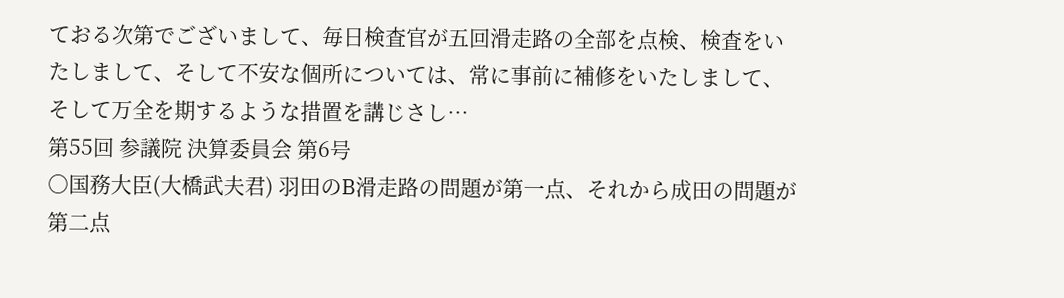ておる次第でございまして、毎日検査官が五回滑走路の全部を点検、検査をいたしまして、そして不安な個所については、常に事前に補修をいたしまして、そして万全を期するような措置を講じさし…
第55回 参議院 決算委員会 第6号
○国務大臣(大橋武夫君) 羽田のB滑走路の問題が第一点、それから成田の問題が第二点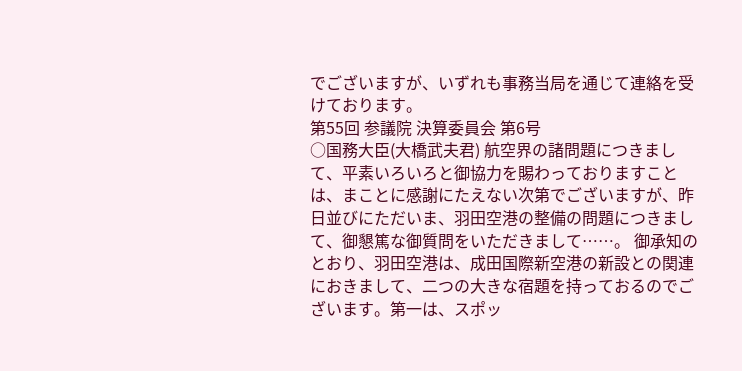でございますが、いずれも事務当局を通じて連絡を受けております。
第55回 参議院 決算委員会 第6号
○国務大臣(大橋武夫君) 航空界の諸問題につきまして、平素いろいろと御協力を賜わっておりますことは、まことに感謝にたえない次第でございますが、昨日並びにただいま、羽田空港の整備の問題につきまして、御懇篤な御質問をいただきまして……。 御承知のとおり、羽田空港は、成田国際新空港の新設との関連におきまして、二つの大きな宿題を持っておるのでございます。第一は、スポッ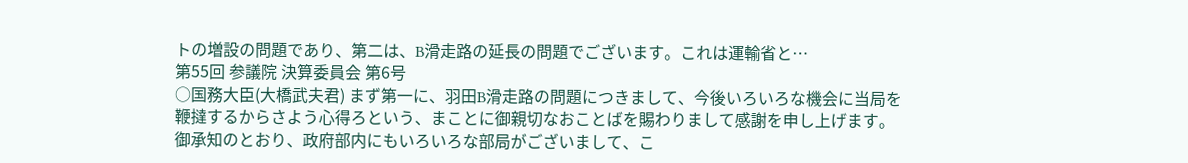トの増設の問題であり、第二は、B滑走路の延長の問題でございます。これは運輸省と…
第55回 参議院 決算委員会 第6号
○国務大臣(大橋武夫君) まず第一に、羽田B滑走路の問題につきまして、今後いろいろな機会に当局を鞭撻するからさよう心得ろという、まことに御親切なおことばを賜わりまして感謝を申し上げます。 御承知のとおり、政府部内にもいろいろな部局がございまして、こ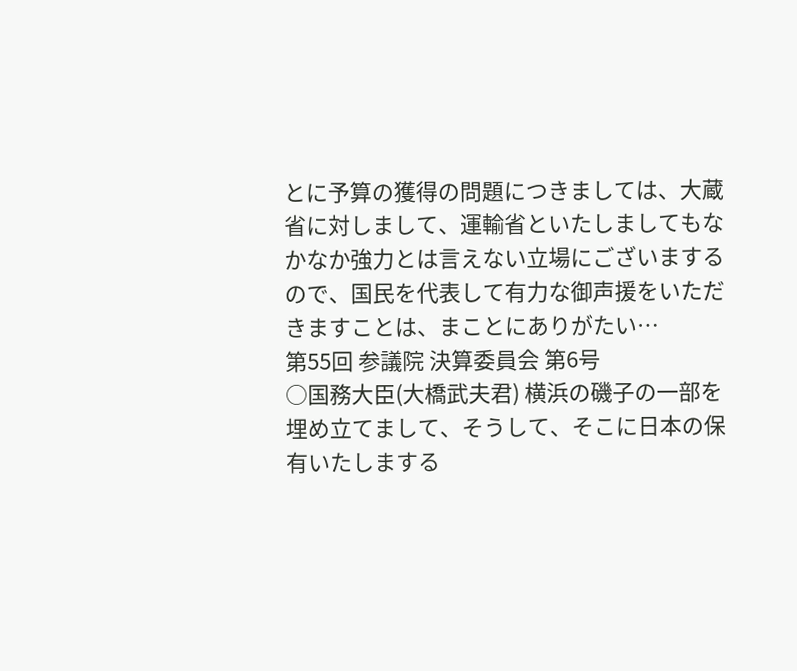とに予算の獲得の問題につきましては、大蔵省に対しまして、運輸省といたしましてもなかなか強力とは言えない立場にございまするので、国民を代表して有力な御声援をいただきますことは、まことにありがたい…
第55回 参議院 決算委員会 第6号
○国務大臣(大橋武夫君) 横浜の磯子の一部を埋め立てまして、そうして、そこに日本の保有いたしまする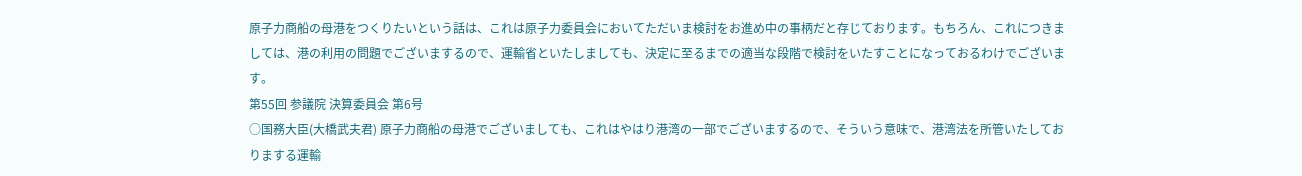原子力商船の母港をつくりたいという話は、これは原子力委員会においてただいま検討をお進め中の事柄だと存じております。もちろん、これにつきましては、港の利用の問題でございまするので、運輸省といたしましても、決定に至るまでの適当な段階で検討をいたすことになっておるわけでございます。
第55回 参議院 決算委員会 第6号
○国務大臣(大橋武夫君) 原子力商船の母港でございましても、これはやはり港湾の一部でございまするので、そういう意味で、港湾法を所管いたしておりまする運輸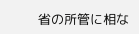省の所管に相な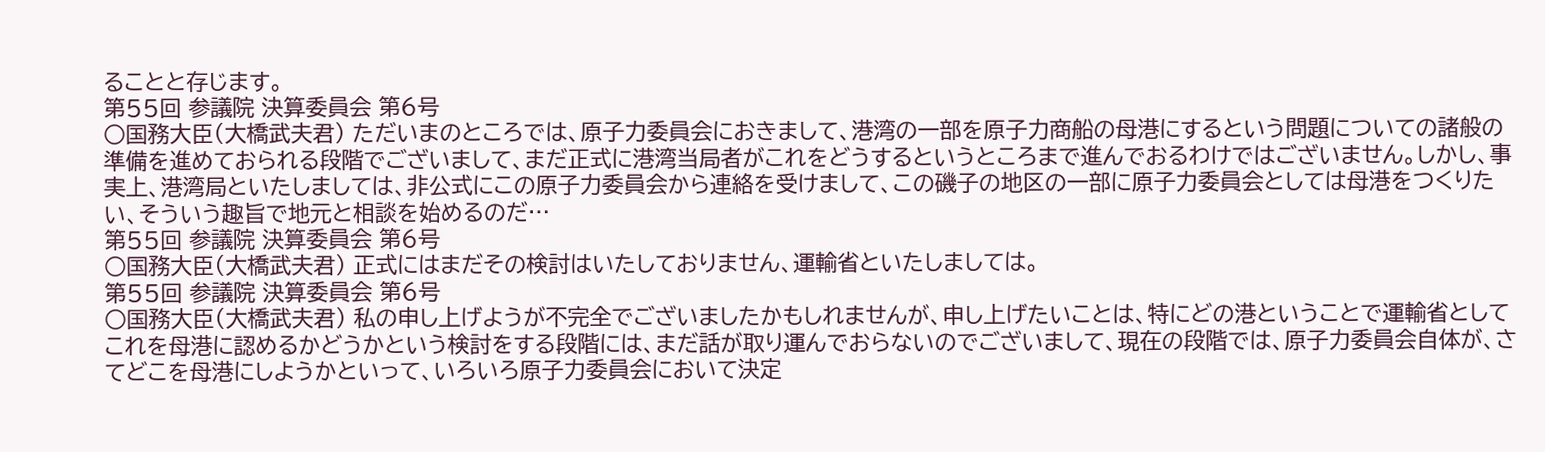ることと存じます。
第55回 参議院 決算委員会 第6号
○国務大臣(大橋武夫君) ただいまのところでは、原子力委員会におきまして、港湾の一部を原子力商船の母港にするという問題についての諸般の準備を進めておられる段階でございまして、まだ正式に港湾当局者がこれをどうするというところまで進んでおるわけではございません。しかし、事実上、港湾局といたしましては、非公式にこの原子力委員会から連絡を受けまして、この磯子の地区の一部に原子力委員会としては母港をつくりたい、そういう趣旨で地元と相談を始めるのだ…
第55回 参議院 決算委員会 第6号
○国務大臣(大橋武夫君) 正式にはまだその検討はいたしておりません、運輸省といたしましては。
第55回 参議院 決算委員会 第6号
○国務大臣(大橋武夫君) 私の申し上げようが不完全でございましたかもしれませんが、申し上げたいことは、特にどの港ということで運輸省としてこれを母港に認めるかどうかという検討をする段階には、まだ話が取り運んでおらないのでございまして、現在の段階では、原子力委員会自体が、さてどこを母港にしようかといって、いろいろ原子力委員会において決定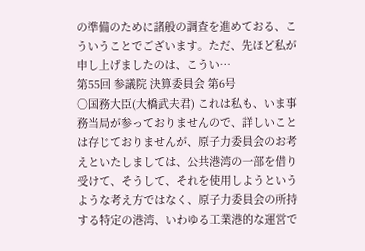の準備のために諸般の調査を進めておる、こういうことでございます。ただ、先ほど私が申し上げましたのは、こうい…
第55回 参議院 決算委員会 第6号
○国務大臣(大橋武夫君) これは私も、いま事務当局が参っておりませんので、詳しいことは存じておりませんが、原子力委員会のお考えといたしましては、公共港湾の一部を借り受けて、そうして、それを使用しようというような考え方ではなく、原子力委員会の所持する特定の港湾、いわゆる工業港的な運営で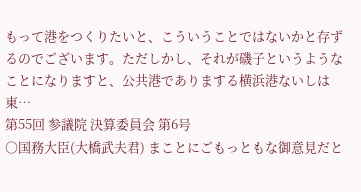もって港をつくりたいと、こういうことではないかと存ずるのでございます。ただしかし、それが磯子というようなことになりますと、公共港でありまする横浜港ないしは東…
第55回 参議院 決算委員会 第6号
○国務大臣(大橋武夫君) まことにごもっともな御意見だと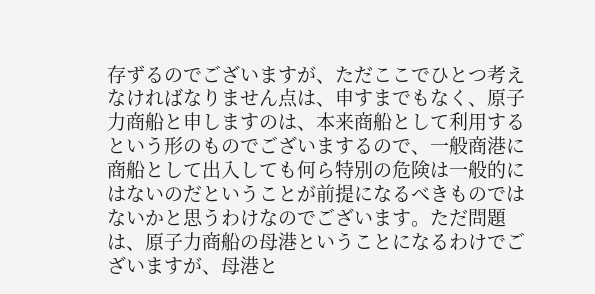存ずるのでございますが、ただここでひとつ考えなければなりません点は、申すまでもなく、原子力商船と申しますのは、本来商船として利用するという形のものでございまするので、一般商港に商船として出入しても何ら特別の危険は一般的にはないのだということが前提になるべきものではないかと思うわけなのでございます。ただ問題は、原子力商船の母港ということになるわけでございますが、母港と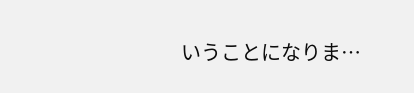いうことになりま…